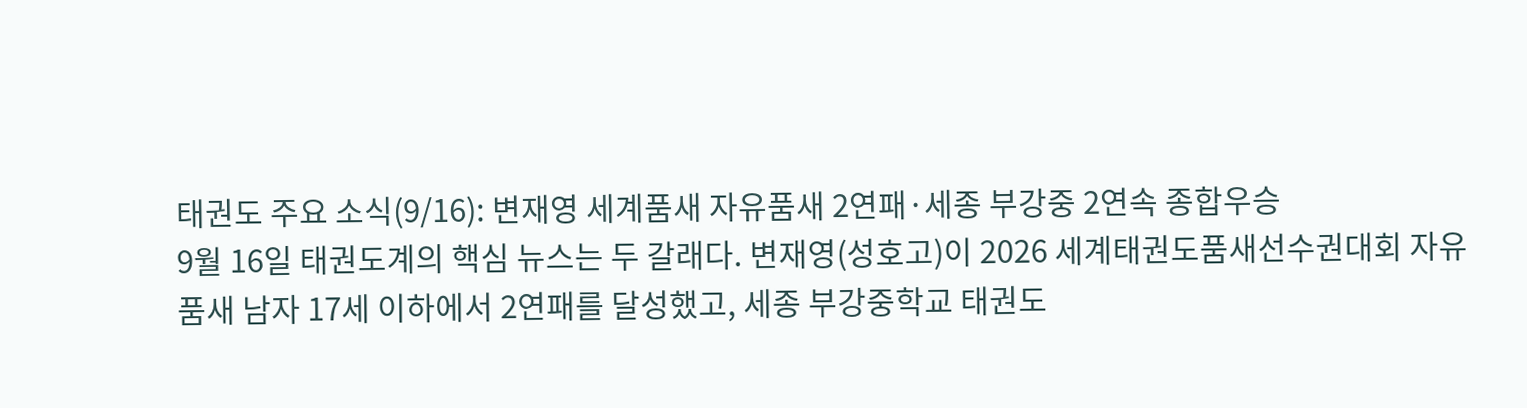태권도 주요 소식(9/16): 변재영 세계품새 자유품새 2연패·세종 부강중 2연속 종합우승
9월 16일 태권도계의 핵심 뉴스는 두 갈래다. 변재영(성호고)이 2026 세계태권도품새선수권대회 자유품새 남자 17세 이하에서 2연패를 달성했고, 세종 부강중학교 태권도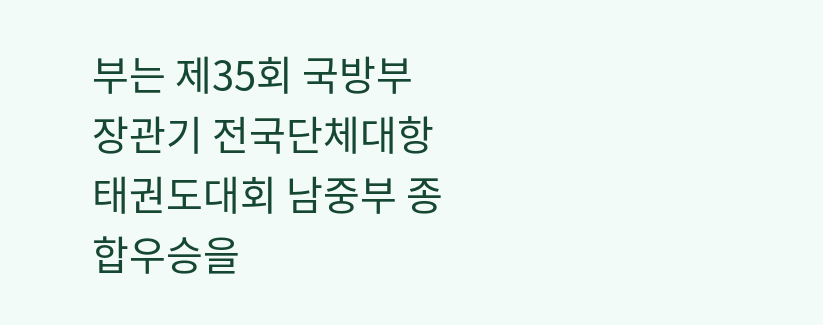부는 제35회 국방부장관기 전국단체대항 태권도대회 남중부 종합우승을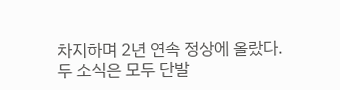차지하며 2년 연속 정상에 올랐다.
두 소식은 모두 단발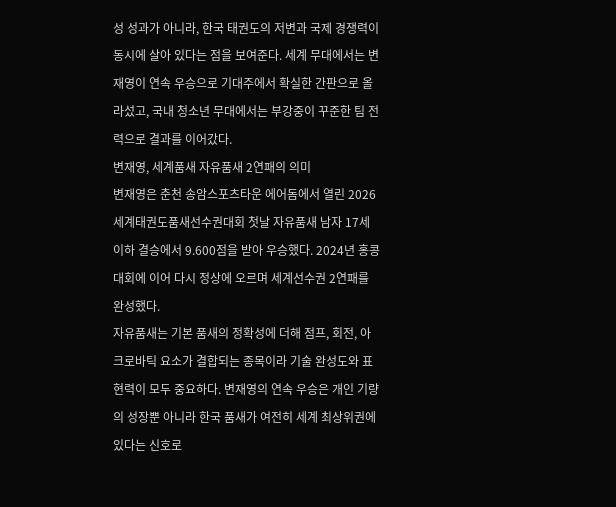성 성과가 아니라, 한국 태권도의 저변과 국제 경쟁력이 동시에 살아 있다는 점을 보여준다. 세계 무대에서는 변재영이 연속 우승으로 기대주에서 확실한 간판으로 올라섰고, 국내 청소년 무대에서는 부강중이 꾸준한 팀 전력으로 결과를 이어갔다.
변재영, 세계품새 자유품새 2연패의 의미
변재영은 춘천 송암스포츠타운 에어돔에서 열린 2026 세계태권도품새선수권대회 첫날 자유품새 남자 17세 이하 결승에서 9.600점을 받아 우승했다. 2024년 홍콩 대회에 이어 다시 정상에 오르며 세계선수권 2연패를 완성했다.
자유품새는 기본 품새의 정확성에 더해 점프, 회전, 아크로바틱 요소가 결합되는 종목이라 기술 완성도와 표현력이 모두 중요하다. 변재영의 연속 우승은 개인 기량의 성장뿐 아니라 한국 품새가 여전히 세계 최상위권에 있다는 신호로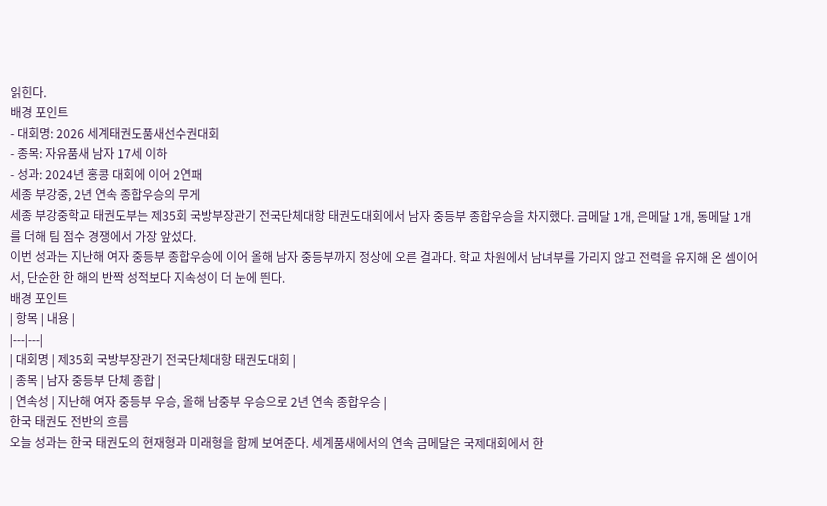읽힌다.
배경 포인트
- 대회명: 2026 세계태권도품새선수권대회
- 종목: 자유품새 남자 17세 이하
- 성과: 2024년 홍콩 대회에 이어 2연패
세종 부강중, 2년 연속 종합우승의 무게
세종 부강중학교 태권도부는 제35회 국방부장관기 전국단체대항 태권도대회에서 남자 중등부 종합우승을 차지했다. 금메달 1개, 은메달 1개, 동메달 1개를 더해 팀 점수 경쟁에서 가장 앞섰다.
이번 성과는 지난해 여자 중등부 종합우승에 이어 올해 남자 중등부까지 정상에 오른 결과다. 학교 차원에서 남녀부를 가리지 않고 전력을 유지해 온 셈이어서, 단순한 한 해의 반짝 성적보다 지속성이 더 눈에 띈다.
배경 포인트
| 항목 | 내용 |
|---|---|
| 대회명 | 제35회 국방부장관기 전국단체대항 태권도대회 |
| 종목 | 남자 중등부 단체 종합 |
| 연속성 | 지난해 여자 중등부 우승, 올해 남중부 우승으로 2년 연속 종합우승 |
한국 태권도 전반의 흐름
오늘 성과는 한국 태권도의 현재형과 미래형을 함께 보여준다. 세계품새에서의 연속 금메달은 국제대회에서 한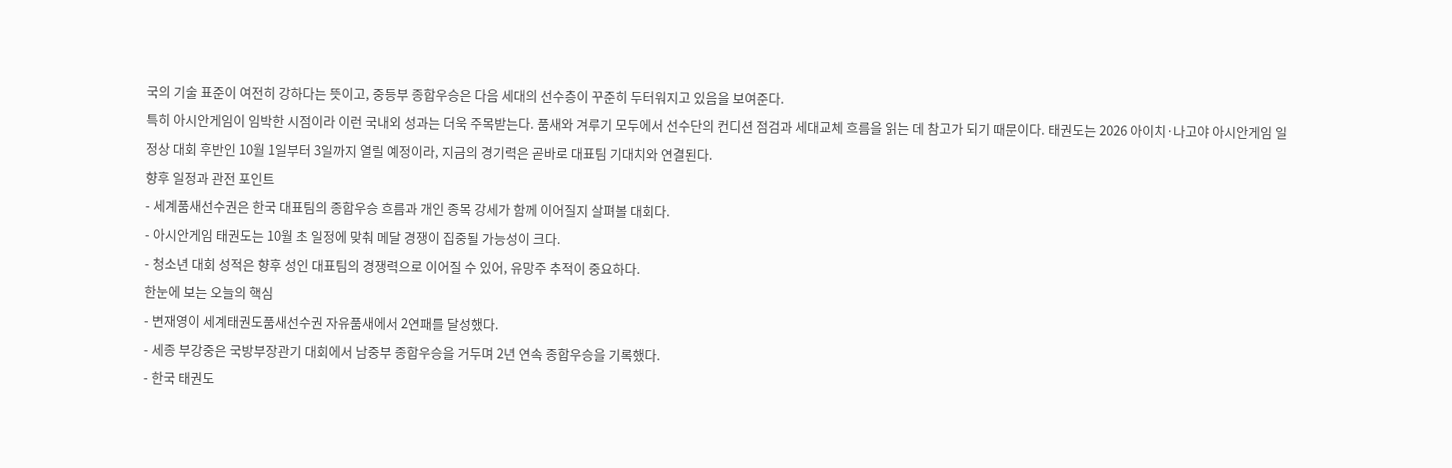국의 기술 표준이 여전히 강하다는 뜻이고, 중등부 종합우승은 다음 세대의 선수층이 꾸준히 두터워지고 있음을 보여준다.
특히 아시안게임이 임박한 시점이라 이런 국내외 성과는 더욱 주목받는다. 품새와 겨루기 모두에서 선수단의 컨디션 점검과 세대교체 흐름을 읽는 데 참고가 되기 때문이다. 태권도는 2026 아이치·나고야 아시안게임 일정상 대회 후반인 10월 1일부터 3일까지 열릴 예정이라, 지금의 경기력은 곧바로 대표팀 기대치와 연결된다.
향후 일정과 관전 포인트
- 세계품새선수권은 한국 대표팀의 종합우승 흐름과 개인 종목 강세가 함께 이어질지 살펴볼 대회다.
- 아시안게임 태권도는 10월 초 일정에 맞춰 메달 경쟁이 집중될 가능성이 크다.
- 청소년 대회 성적은 향후 성인 대표팀의 경쟁력으로 이어질 수 있어, 유망주 추적이 중요하다.
한눈에 보는 오늘의 핵심
- 변재영이 세계태권도품새선수권 자유품새에서 2연패를 달성했다.
- 세종 부강중은 국방부장관기 대회에서 남중부 종합우승을 거두며 2년 연속 종합우승을 기록했다.
- 한국 태권도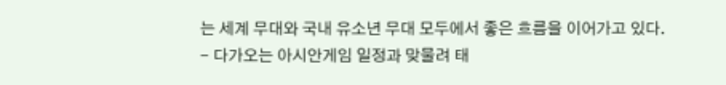는 세계 무대와 국내 유소년 무대 모두에서 좋은 흐름을 이어가고 있다.
- 다가오는 아시안게임 일정과 맞물려 태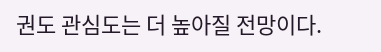권도 관심도는 더 높아질 전망이다.